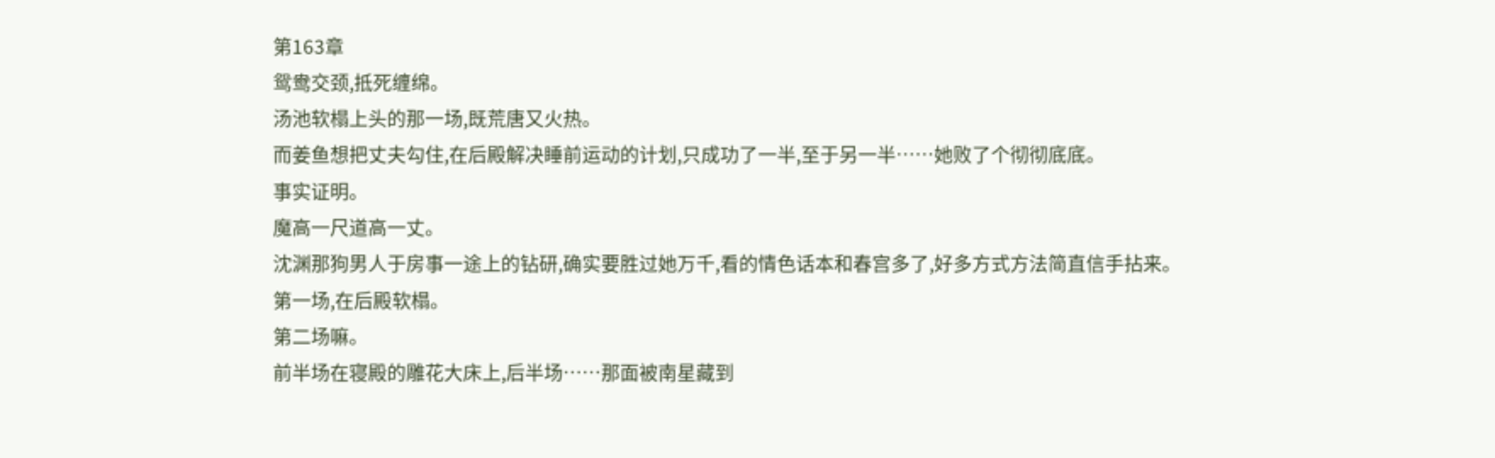第163章
鸳鸯交颈,抵死缠绵。
汤池软榻上头的那一场,既荒唐又火热。
而姜鱼想把丈夫勾住,在后殿解决睡前运动的计划,只成功了一半,至于另一半……她败了个彻彻底底。
事实证明。
魔高一尺道高一丈。
沈渊那狗男人于房事一途上的钻研,确实要胜过她万千,看的情色话本和春宫多了,好多方式方法简直信手拈来。
第一场,在后殿软榻。
第二场嘛。
前半场在寝殿的雕花大床上,后半场……那面被南星藏到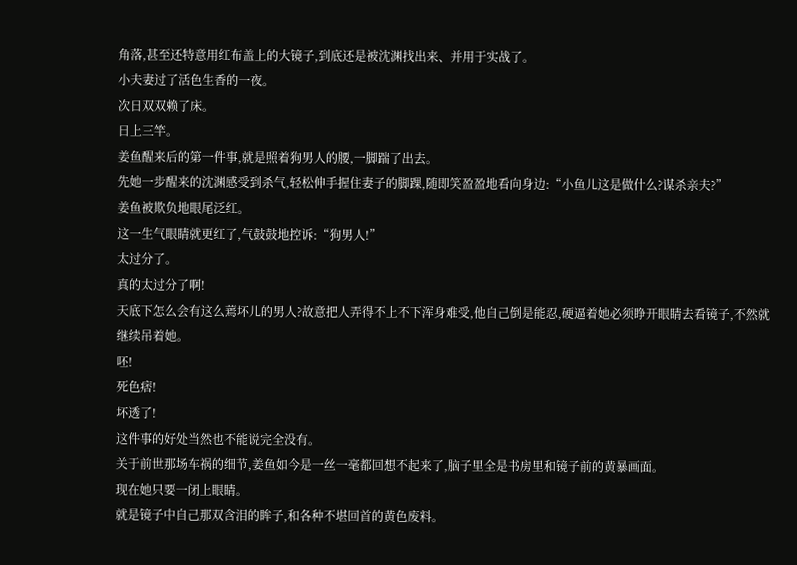角落,甚至还特意用红布盖上的大镜子,到底还是被沈渊找出来、并用于实战了。
小夫妻过了活色生香的一夜。
次日双双赖了床。
日上三竿。
姜鱼醒来后的第一件事,就是照着狗男人的腰,一脚踹了出去。
先她一步醒来的沈渊感受到杀气,轻松伸手握住妻子的脚踝,随即笑盈盈地看向身边:“小鱼儿这是做什么?谋杀亲夫?”
姜鱼被欺负地眼尾泛红。
这一生气眼睛就更红了,气鼓鼓地控诉:“狗男人!”
太过分了。
真的太过分了啊!
天底下怎么会有这么蔫坏儿的男人?故意把人弄得不上不下浑身难受,他自己倒是能忍,硬逼着她必须睁开眼睛去看镜子,不然就继续吊着她。
呸!
死色痞!
坏透了!
这件事的好处当然也不能说完全没有。
关于前世那场车祸的细节,姜鱼如今是一丝一毫都回想不起来了,脑子里全是书房里和镜子前的黄暴画面。
现在她只要一闭上眼睛。
就是镜子中自己那双含泪的眸子,和各种不堪回首的黄色废料。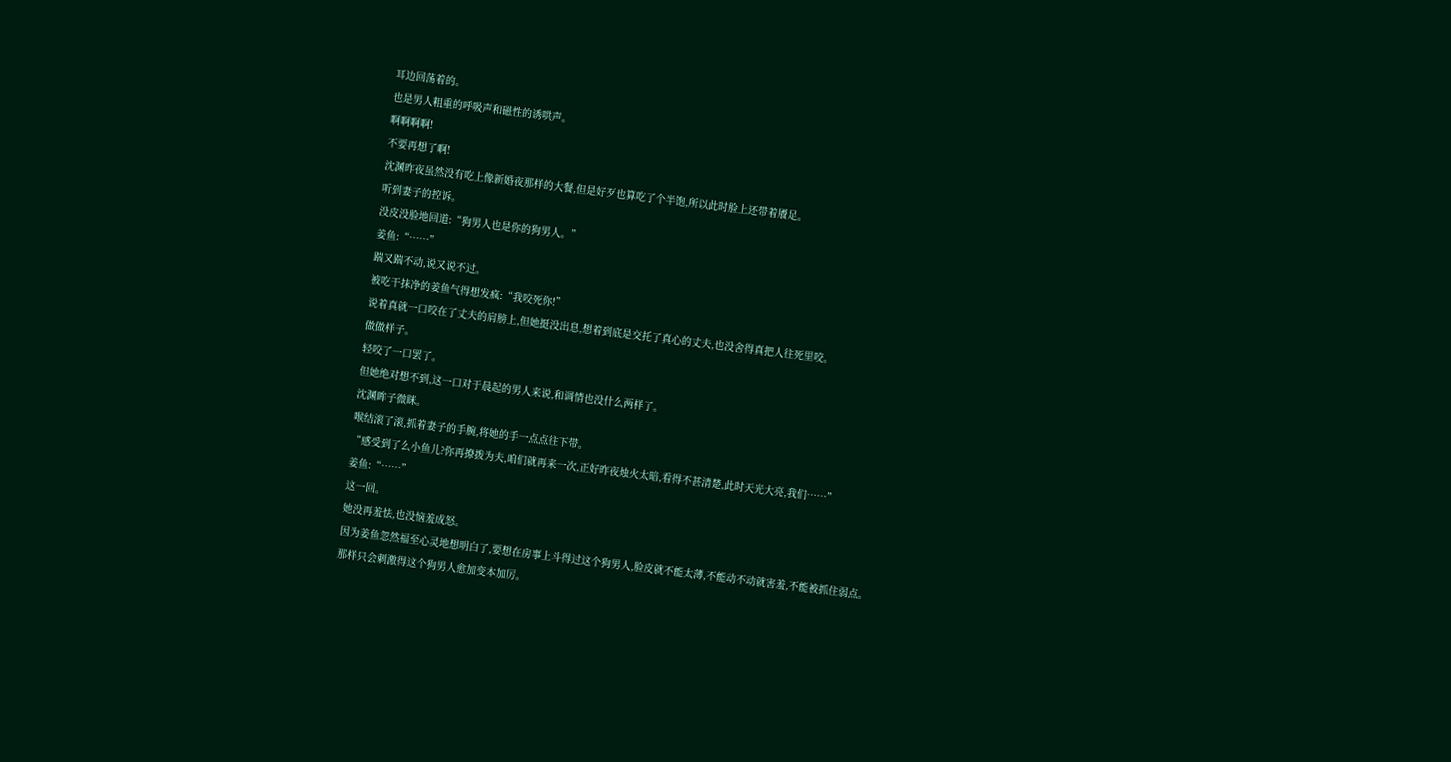耳边回荡着的。
也是男人粗重的呼吸声和磁性的诱哄声。
啊啊啊啊!
不要再想了啊!
沈渊昨夜虽然没有吃上像新婚夜那样的大餐,但是好歹也算吃了个半饱,所以此时脸上还带着餍足。
听到妻子的控诉。
没皮没脸地回道:“狗男人也是你的狗男人。”
姜鱼:“……”
踹又踹不动,说又说不过。
被吃干抹净的姜鱼气得想发疯:“我咬死你!”
说着真就一口咬在了丈夫的肩膀上,但她挺没出息,想着到底是交托了真心的丈夫,也没舍得真把人往死里咬。
做做样子。
轻咬了一口罢了。
但她绝对想不到,这一口对于晨起的男人来说,和调情也没什么两样了。
沈渊眸子微眯。
喉结滚了滚,抓着妻子的手腕,将她的手一点点往下带。
“感受到了么小鱼儿?你再撩拨为夫,咱们就再来一次,正好昨夜烛火太暗,看得不甚清楚,此时天光大亮,我们……”
姜鱼:“……”
这一回。
她没再羞怯,也没恼羞成怒。
因为姜鱼忽然福至心灵地想明白了,要想在房事上斗得过这个狗男人,脸皮就不能太薄,不能动不动就害羞,不能被抓住弱点。
那样只会刺激得这个狗男人愈加变本加厉。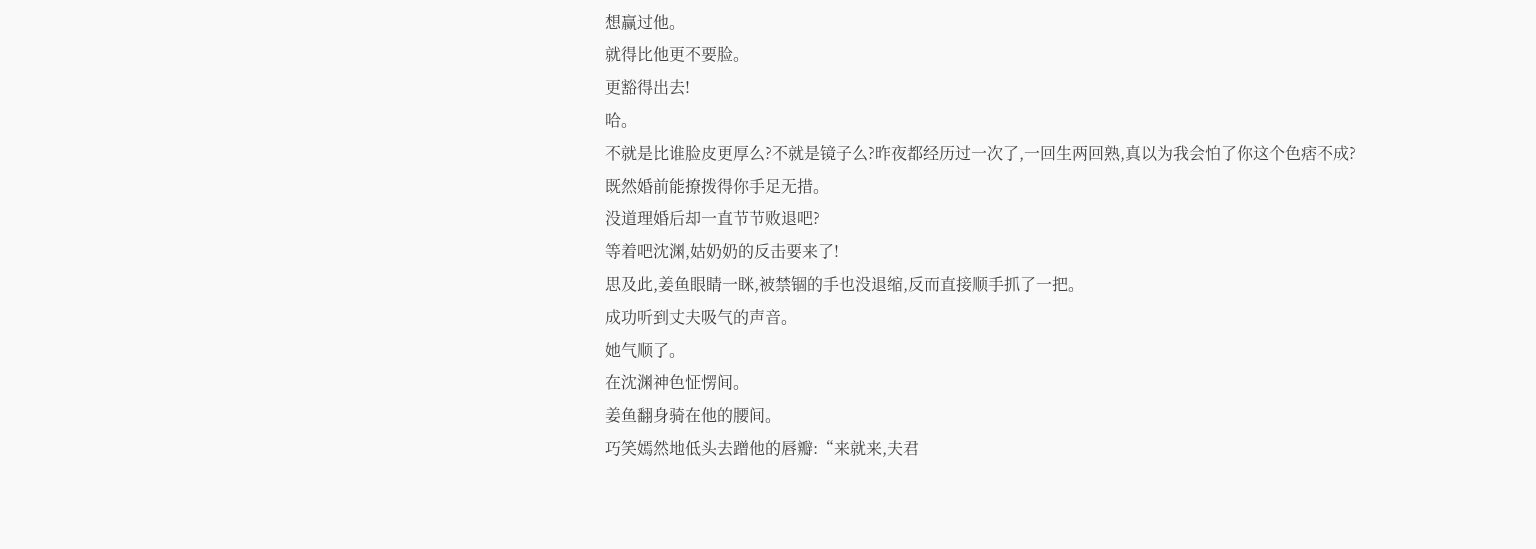想赢过他。
就得比他更不要脸。
更豁得出去!
哈。
不就是比谁脸皮更厚么?不就是镜子么?昨夜都经历过一次了,一回生两回熟,真以为我会怕了你这个色痞不成?
既然婚前能撩拨得你手足无措。
没道理婚后却一直节节败退吧?
等着吧沈渊,姑奶奶的反击要来了!
思及此,姜鱼眼睛一眯,被禁锢的手也没退缩,反而直接顺手抓了一把。
成功听到丈夫吸气的声音。
她气顺了。
在沈渊神色怔愣间。
姜鱼翻身骑在他的腰间。
巧笑嫣然地低头去蹭他的唇瓣:“来就来,夫君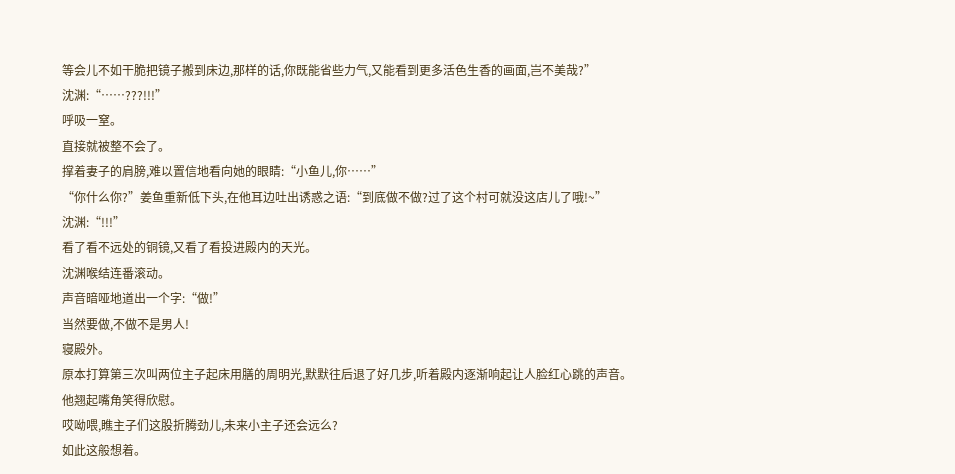等会儿不如干脆把镜子搬到床边,那样的话,你既能省些力气,又能看到更多活色生香的画面,岂不美哉?”
沈渊:“……???!!!”
呼吸一窒。
直接就被整不会了。
撑着妻子的肩膀,难以置信地看向她的眼睛:“小鱼儿,你……”
“你什么你?”姜鱼重新低下头,在他耳边吐出诱惑之语:“到底做不做?过了这个村可就没这店儿了哦!~”
沈渊:“!!!”
看了看不远处的铜镜,又看了看投进殿内的天光。
沈渊喉结连番滚动。
声音暗哑地道出一个字:“做!”
当然要做,不做不是男人!
寝殿外。
原本打算第三次叫两位主子起床用膳的周明光,默默往后退了好几步,听着殿内逐渐响起让人脸红心跳的声音。
他翘起嘴角笑得欣慰。
哎呦喂,瞧主子们这股折腾劲儿,未来小主子还会远么?
如此这般想着。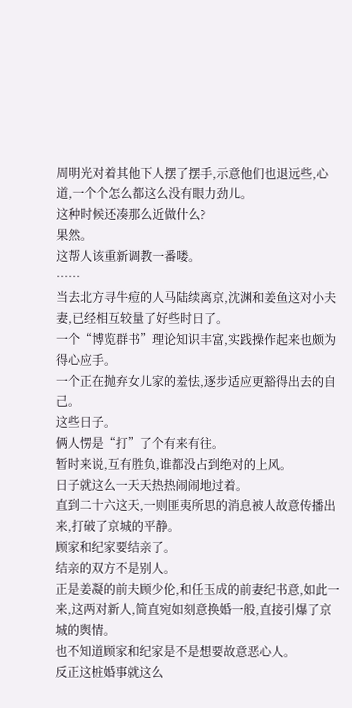周明光对着其他下人摆了摆手,示意他们也退远些,心道,一个个怎么都这么没有眼力劲儿。
这种时候还凑那么近做什么?
果然。
这帮人该重新调教一番喽。
……
当去北方寻牛痘的人马陆续离京,沈渊和姜鱼这对小夫妻,已经相互较量了好些时日了。
一个“博览群书”理论知识丰富,实践操作起来也颇为得心应手。
一个正在抛弃女儿家的羞怯,逐步适应更豁得出去的自己。
这些日子。
俩人愣是“打”了个有来有往。
暂时来说,互有胜负,谁都没占到绝对的上风。
日子就这么一天天热热闹闹地过着。
直到二十六这天,一则匪夷所思的消息被人故意传播出来,打破了京城的平静。
顾家和纪家要结亲了。
结亲的双方不是别人。
正是姜凝的前夫顾少伦,和任玉成的前妻纪书意,如此一来,这两对新人,简直宛如刻意换婚一般,直接引爆了京城的舆情。
也不知道顾家和纪家是不是想要故意恶心人。
反正这桩婚事就这么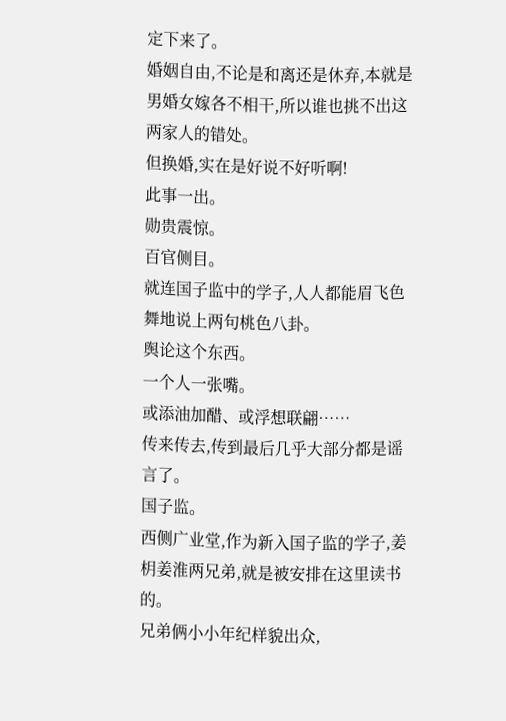定下来了。
婚姻自由,不论是和离还是休弃,本就是男婚女嫁各不相干,所以谁也挑不出这两家人的错处。
但换婚,实在是好说不好听啊!
此事一出。
勋贵震惊。
百官侧目。
就连国子监中的学子,人人都能眉飞色舞地说上两句桃色八卦。
舆论这个东西。
一个人一张嘴。
或添油加醋、或浮想联翩……
传来传去,传到最后几乎大部分都是谣言了。
国子监。
西侧广业堂,作为新入国子监的学子,姜枂姜淮两兄弟,就是被安排在这里读书的。
兄弟俩小小年纪样貌出众,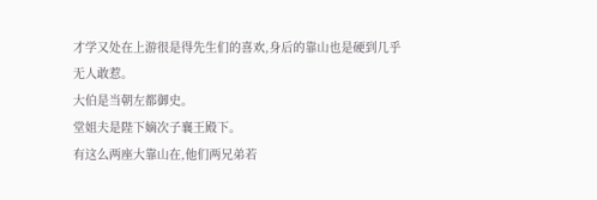才学又处在上游很是得先生们的喜欢,身后的靠山也是硬到几乎无人敢惹。
大伯是当朝左都御史。
堂姐夫是陛下嫡次子襄王殿下。
有这么两座大靠山在,他们两兄弟若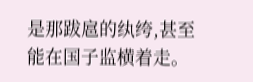是那跋扈的纨绔,甚至能在国子监横着走。